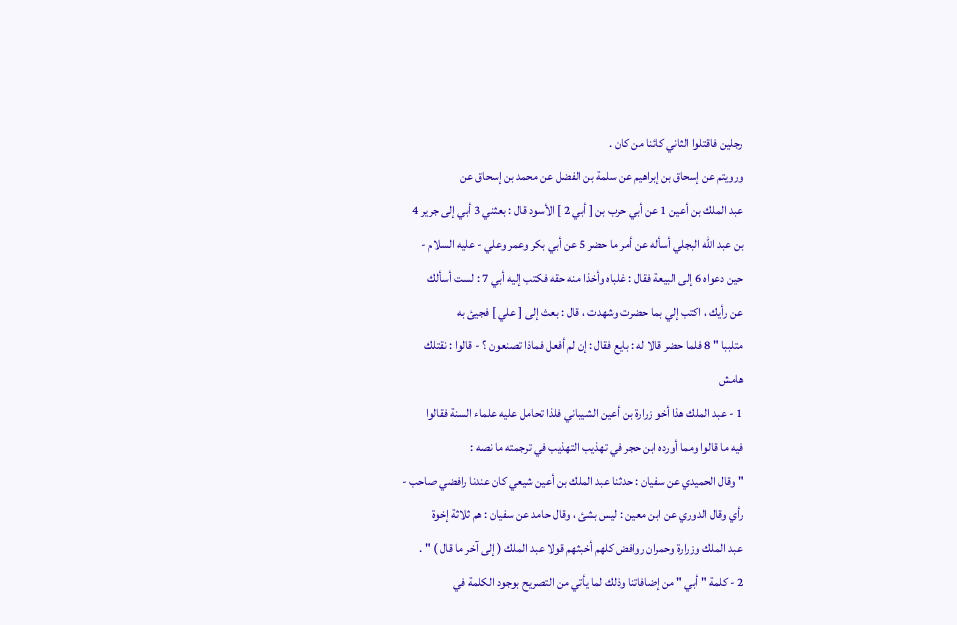رجلين فاقتلوا الثاني كائنا من كان .
ورويتم عن إسحاق بن إبراهيم عن سلمة بن الفضل عن محمد بن إسحاق عن
عبد الملك بن أعين 1 عن أبي حرب بن [ أبي 2 ] الأسود قال : بعثني 3 أبي إلى جرير 4
بن عبد الله البجلي أسأله عن أمر ما حضر 5 عن أبي بكر وعمر وعلي - عليه السلام -
حين دعواه 6 إلى البيعة فقال : غلباه وأخذا منه حقه فكتب إليه أبي 7 : لست أسألك
عن رأيك ، اكتب إلي بما حضرت وشهدت ، قال : بعث إلى [ علي ] فجيئ به
متلببا " 8 فلما حضر قالا له : بايع فقال : إن لم أفعل فماذا تصنعون ؟ - قالوا : نقتلك
هامش
1 - عبد الملك هذا أخو زرارة بن أعين الشيباني فلذا تحامل عليه علماء السنة فقالوا
فيه ما قالوا ومما أورده ابن حجر في تهذيب التهذيب في ترجمته ما نصه :
" وقال الحميدي عن سفيان : حدثنا عبد الملك بن أعين شيعي كان عندنا رافضي صاحب -
رأي وقال الدوري عن ابن معين : ليس بشئ ، وقال حامد عن سفيان : هم ثلاثة إخوة
عبد الملك وزرارة وحمران روافض كلهم أخبثهم قولا عبد الملك ( إلى آخر ما قال ) " .
2 - كلمة " أبي " من إضافاتنا وذلك لما يأتي من التصريح بوجود الكلمة في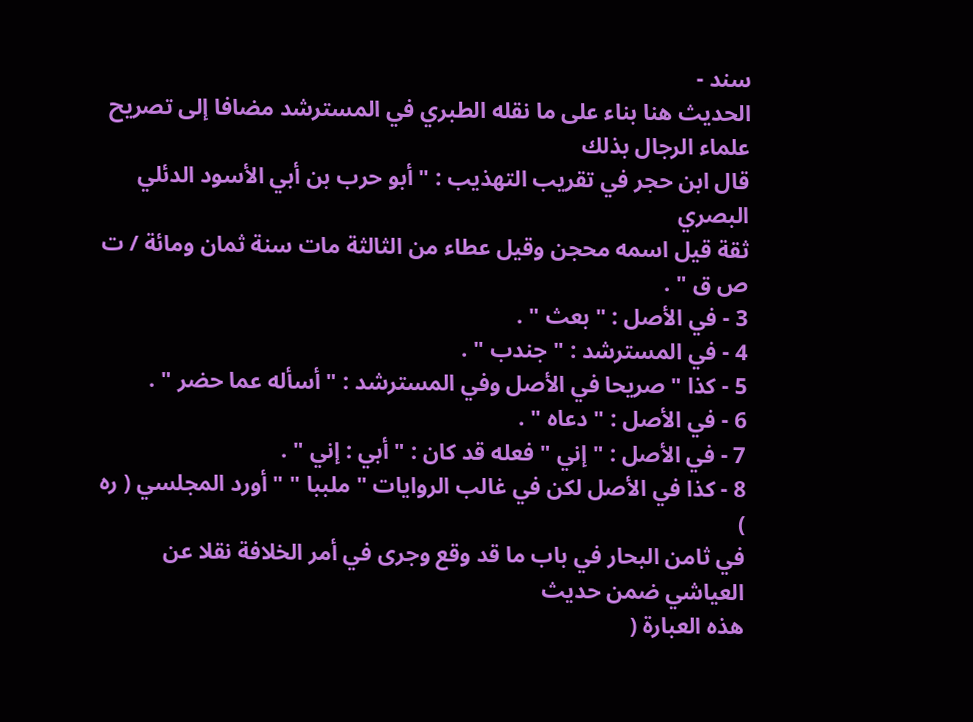سند -
الحديث هنا بناء على ما نقله الطبري في المسترشد مضافا إلى تصريح علماء الرجال بذلك
قال ابن حجر في تقريب التهذيب : " أبو حرب بن أبي الأسود الدئلي البصري
ثقة قيل اسمه محجن وقيل عطاء من الثالثة مات سنة ثمان ومائة / ت ص ق " .
3 - في الأصل : " بعث " .
4 - في المسترشد : " جندب " .
5 - كذا " صريحا في الأصل وفي المسترشد : " أسأله عما حضر " .
6 - في الأصل : " دعاه " .
7 - في الأصل : " إني " فعله قد كان : " أبي : إني " .
8 - كذا في الأصل لكن في غالب الروايات " ملببا " " أورد المجلسي ( ره )
في ثامن البحار في باب ما قد وقع وجرى في أمر الخلافة نقلا عن العياشي ضمن حديث
هذه العبارة (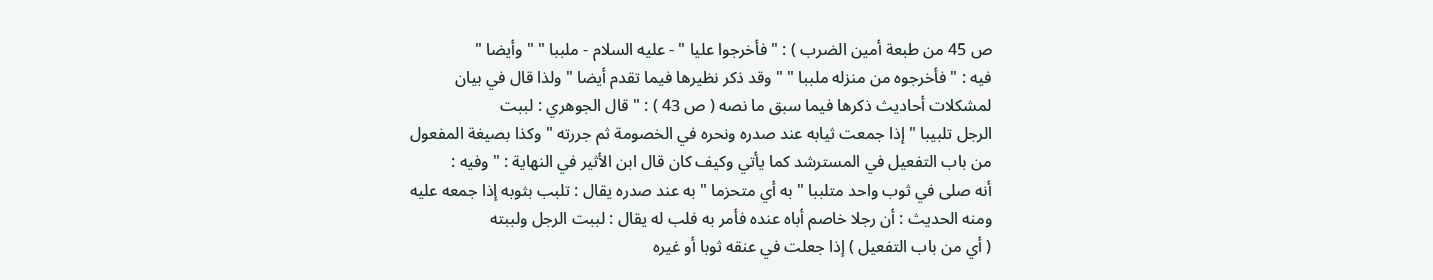ص 45 من طبعة أمين الضرب ) : " فأخرجوا عليا " - عليه السلام - ملببا " " وأيضا "
فيه : " فأخرجوه من منزله ملببا " " وقد ذكر نظيرها فيما تقدم أيضا " ولذا قال في بيان
لمشكلات أحاديث ذكرها فيما سبق ما نصه ( ص 43 ) : " قال الجوهري : لببت
الرجل تلبيبا " إذا جمعت ثيابه عند صدره ونحره في الخصومة ثم جررته " وكذا بصيغة المفعول
من باب التفعيل في المسترشد كما يأتي وكيف كان قال ابن الأثير في النهاية : " وفيه :
أنه صلى في ثوب واحد متلببا " به أي متحزما " به عند صدره يقال : تلبب بثوبه إذا جمعه عليه
ومنه الحديث : أن رجلا خاصم أباه عنده فأمر به فلب له يقال : لببت الرجل ولببته
( أي من باب التفعيل ) إذا جعلت في عنقه ثوبا أو غيره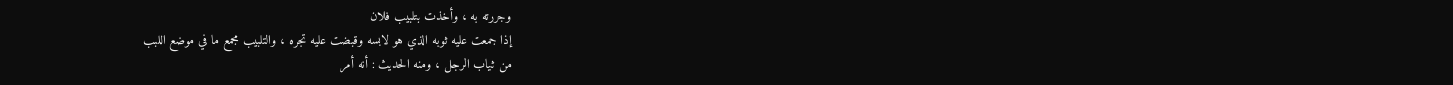وجررته به ، وأخذت بتلبيب فلان
إذا جمعت عليه ثوبه الذي هو لابسه وقبضت عليه تجره ، والتلبيب مجمع ما في موضع اللبب
من ثياب الرجل ، ومنه الحديث : أنه أمر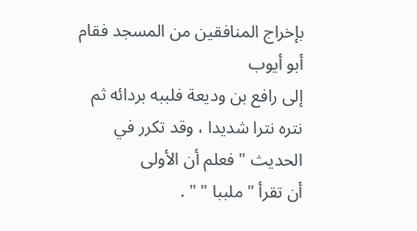بإخراج المنافقين من المسجد فقام أبو أيوب
إلى رافع بن وديعة فلببه بردائه ثم نتره نترا شديدا ، وقد تكرر في الحديث " فعلم أن الأولى
أن تقرأ " ملببا " " .